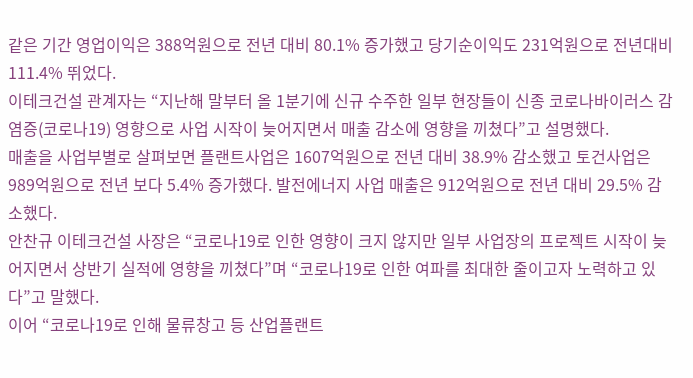같은 기간 영업이익은 388억원으로 전년 대비 80.1% 증가했고 당기순이익도 231억원으로 전년대비 111.4% 뛰었다.
이테크건설 관계자는 “지난해 말부터 올 1분기에 신규 수주한 일부 현장들이 신종 코로나바이러스 감염증(코로나19) 영향으로 사업 시작이 늦어지면서 매출 감소에 영향을 끼쳤다”고 설명했다.
매출을 사업부별로 살펴보면 플랜트사업은 1607억원으로 전년 대비 38.9% 감소했고 토건사업은 989억원으로 전년 보다 5.4% 증가했다. 발전에너지 사업 매출은 912억원으로 전년 대비 29.5% 감소했다.
안찬규 이테크건설 사장은 “코로나19로 인한 영향이 크지 않지만 일부 사업장의 프로젝트 시작이 늦어지면서 상반기 실적에 영향을 끼쳤다”며 “코로나19로 인한 여파를 최대한 줄이고자 노력하고 있다”고 말했다.
이어 “코로나19로 인해 물류창고 등 산업플랜트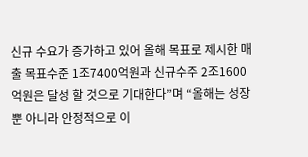신규 수요가 증가하고 있어 올해 목표로 제시한 매출 목표수준 1조7400억원과 신규수주 2조1600억원은 달성 할 것으로 기대한다”며 “올해는 성장뿐 아니라 안정적으로 이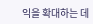익을 확대하는 데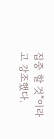집중 할 것”이라고 강조했다.